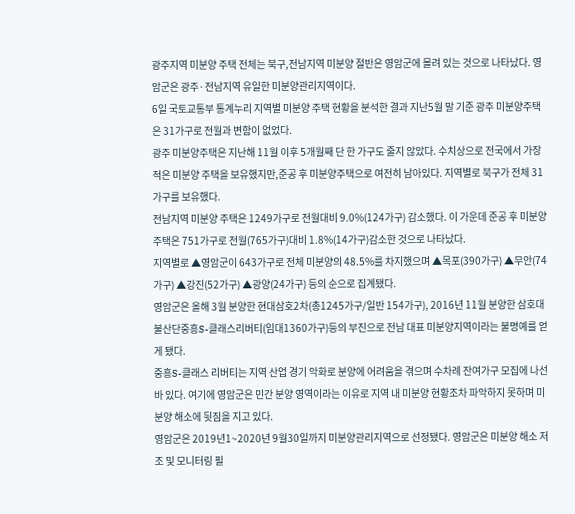광주지역 미분양 주택 전체는 북구,전남지역 미분양 절반은 영암군에 몰려 있는 것으로 나타났다. 영암군은 광주·전남지역 유일한 미분양관리지역이다.
6일 국토교통부 통계누리 지역별 미분양 주택 현황을 분석한 결과 지난5월 말 기준 광주 미분양주택은 31가구로 전월과 변함이 없었다.
광주 미분양주택은 지난해 11월 이후 5개월째 단 한 가구도 줄지 않았다. 수치상으로 전국에서 가장 적은 미분양 주택을 보유했지만,준공 후 미분양주택으로 여전히 남아있다. 지역별로 북구가 전체 31가구를 보유했다.
전남지역 미분양 주택은 1249가구로 전월대비 9.0%(124가구) 감소했다. 이 가운데 준공 후 미분양 주택은 751가구로 전월(765가구)대비 1.8%(14가구)감소한 것으로 나타났다.
지역별로 ▲영암군이 643가구로 전체 미분양의 48.5%를 차지했으며 ▲목포(390가구) ▲무안(74가구) ▲강진(52가구) ▲광양(24가구) 등의 순으로 집계됐다.
영암군은 올해 3월 분양한 현대삼호2차(총1245가구/일반 154가구), 2016년 11월 분양한 삼호대불산단중흥S-클래스리버티(임대1360가구)등의 부진으로 전남 대표 미분양지역이라는 불명예를 얻게 됐다.
중흥S-클래스 리버티는 지역 산업 경기 악화로 분양에 어려움을 겪으며 수차례 잔여가구 모집에 나선 바 있다. 여기에 영암군은 민간 분양 영역이라는 이유로 지역 내 미분양 현황조차 파악하지 못하며 미분양 해소에 뒷짐을 지고 있다.
영암군은 2019년1~2020년 9월30일까지 미분양관리지역으로 선정됐다. 영암군은 미분양 해소 저조 및 모니터링 필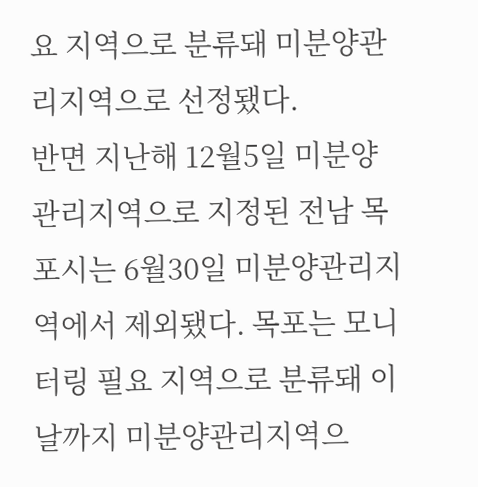요 지역으로 분류돼 미분양관리지역으로 선정됐다.
반면 지난해 12월5일 미분양관리지역으로 지정된 전남 목포시는 6월30일 미분양관리지역에서 제외됐다. 목포는 모니터링 필요 지역으로 분류돼 이날까지 미분양관리지역으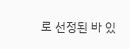로 선정된 바 있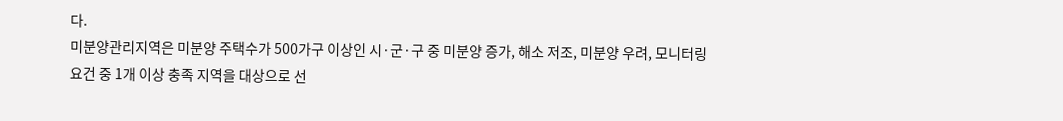다.
미분양관리지역은 미분양 주택수가 500가구 이상인 시·군·구 중 미분양 증가, 해소 저조, 미분양 우려, 모니터링 요건 중 1개 이상 충족 지역을 대상으로 선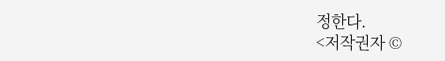정한다.
<저작권자 ©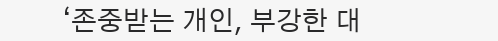‘존중받는 개인, 부강한 대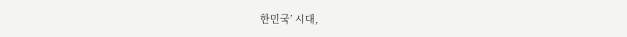한민국’ 시대,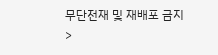무단전재 및 재배포 금지>